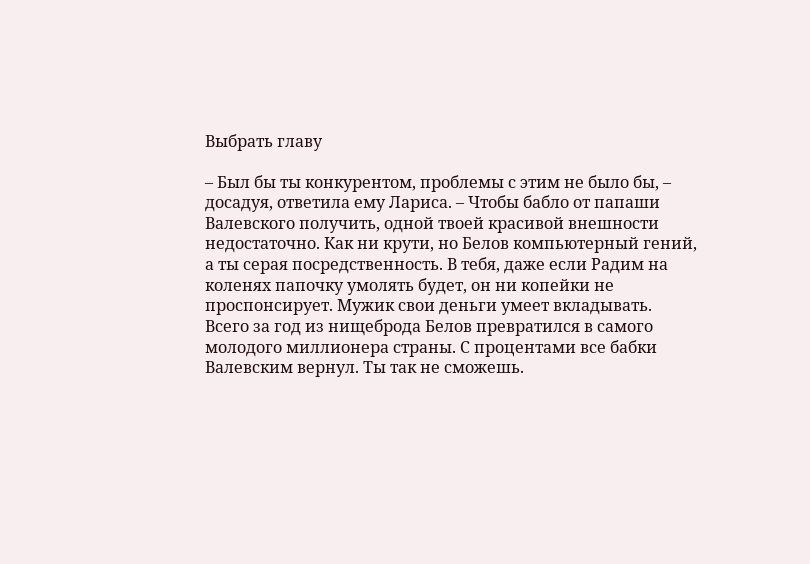Выбрать главу

– Был бы ты конкурентом, проблемы с этим не было бы, – досадуя, ответила ему Лариса. – Чтобы бабло от папаши Валевского получить, одной твоей красивой внешности недостаточно. Как ни крути, но Белов компьютерный гений, а ты серая посредственность. В тебя, даже если Радим на коленях папочку умолять будет, он ни копейки не проспонсирует. Мужик свои деньги умеет вкладывать. Всего за год из нищеброда Белов превратился в самого молодого миллионера страны. С процентами все бабки Валевским вернул. Ты так не сможешь.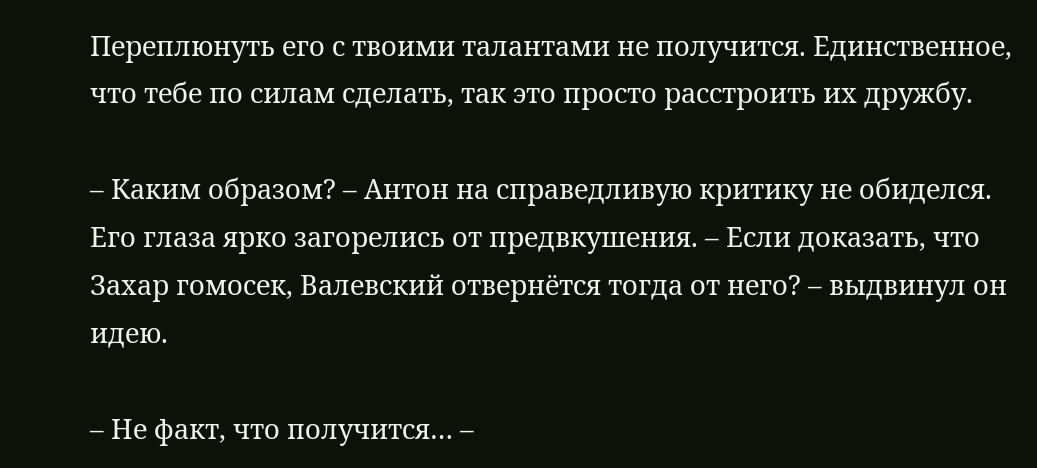Переплюнуть его с твоими талантами не получится. Единственное, что тебе по силам сделать, так это просто расстроить их дружбу.

– Каким образом? – Антон на справедливую критику не обиделся. Его глаза ярко загорелись от предвкушения. – Если доказать, что Захар гомосек, Валевский отвернётся тогда от него? – выдвинул он идею.

– Не факт, что получится… –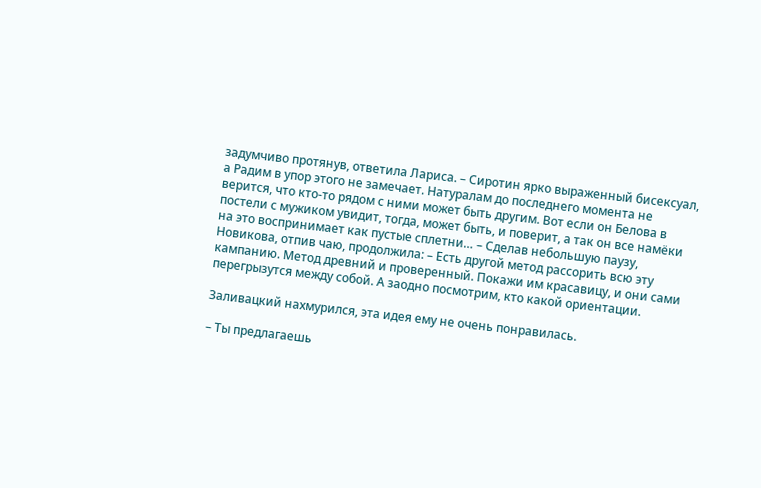задумчиво протянув, ответила Лариса. – Сиротин ярко выраженный бисексуал, а Радим в упор этого не замечает. Натуралам до последнего момента не верится, что кто-то рядом с ними может быть другим. Вот если он Белова в постели с мужиком увидит, тогда, может быть, и поверит, а так он все намёки на это воспринимает как пустые сплетни… – Сделав небольшую паузу, Новикова, отпив чаю, продолжила: – Есть другой метод рассорить всю эту кампанию. Метод древний и проверенный. Покажи им красавицу, и они сами перегрызутся между собой. А заодно посмотрим, кто какой ориентации.

Заливацкий нахмурился, эта идея ему не очень понравилась.

– Ты предлагаешь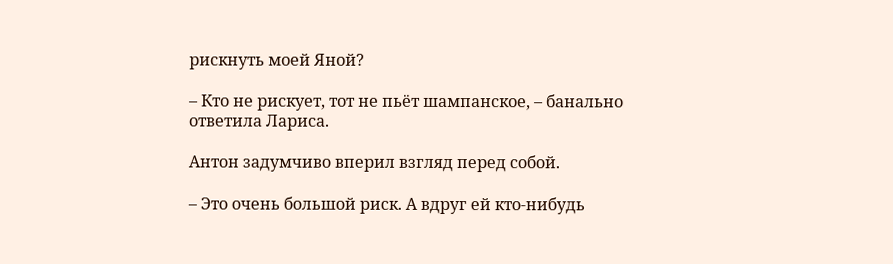рискнуть моей Яной?

– Кто не рискует, тот не пьёт шампанское, – банально ответила Лариса.

Антон задумчиво вперил взгляд перед собой.

– Это очень большой риск. А вдруг ей кто-нибудь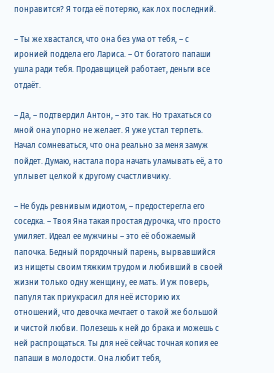понравится? Я тогда её потеряю, как лох последний.

– Ты же хвастался, что она без ума от тебя, – с иронией поддела его Лариса. – От богатого папаши ушла ради тебя. Продавщицей работает, деньги все отдаёт.

– Да, – подтвердил Антон, – это так. Но трахаться со мной она упорно не желает. Я уже устал терпеть. Начал сомневаться, что она реально за меня замуж пойдет. Думаю, настала пора начать уламывать её, а то уплывет целкой к другому счастливчику.

– Не будь ревнивым идиотом, – предостерегла его соседка. – Твоя Яна такая простая дурочка, что просто умиляет. Идеал ее мужчины – это её обожаемый папочка. Бедный порядочный парень, вырвавшийся из нищеты своим тяжким трудом и любивший в своей жизни только одну женщину, ее мать. И уж поверь, папуля так приукрасил для неё историю их отношений, что девочка мечтает о такой же большой и чистой любви. Полезешь к ней до брака и можешь с ней распрощаться. Ты для неё сейчас точная копия ее папаши в молодости. Она любит тебя,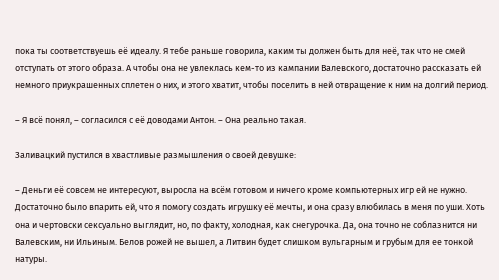пока ты соответствуешь её идеалу. Я тебе раньше говорила, каким ты должен быть для неё, так что не смей отступать от этого образа. А чтобы она не увлеклась кем-то из кампании Валевского, достаточно рассказать ей немного приукрашенных сплетен о них, и этого хватит, чтобы поселить в ней отвращение к ним на долгий период.

– Я всё понял, – согласился с её доводами Антон. – Она реально такая.

Заливацкий пустился в хвастливые размышления о своей девушке:

– Деньги её совсем не интересуют, выросла на всём готовом и ничего кроме компьютерных игр ей не нужно. Достаточно было впарить ей, что я помогу создать игрушку её мечты, и она сразу влюбилась в меня по уши. Хоть она и чертовски сексуально выглядит, но, по факту, холодная, как снегурочка. Да, она точно не соблазнится ни Валевским, ни Ильиным. Белов рожей не вышел, а Литвин будет слишком вульгарным и грубым для ее тонкой натуры.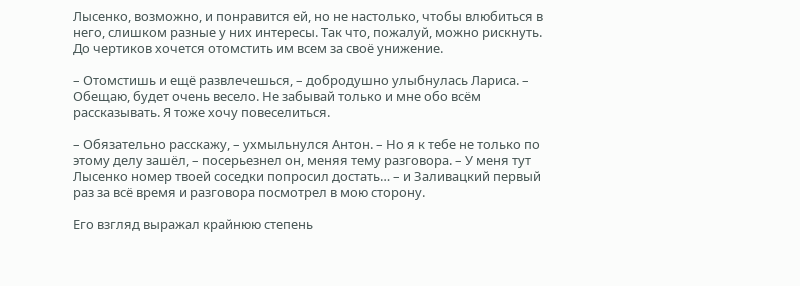Лысенко, возможно, и понравится ей, но не настолько, чтобы влюбиться в него, слишком разные у них интересы. Так что, пожалуй, можно рискнуть. До чертиков хочется отомстить им всем за своё унижение.

– Отомстишь и ещё развлечешься, – добродушно улыбнулась Лариса. – Обещаю, будет очень весело. Не забывай только и мне обо всём рассказывать. Я тоже хочу повеселиться.

– Обязательно расскажу, – ухмыльнулся Антон. – Но я к тебе не только по этому делу зашёл, – посерьезнел он, меняя тему разговора. – У меня тут Лысенко номер твоей соседки попросил достать… – и Заливацкий первый раз за всё время и разговора посмотрел в мою сторону.

Его взгляд выражал крайнюю степень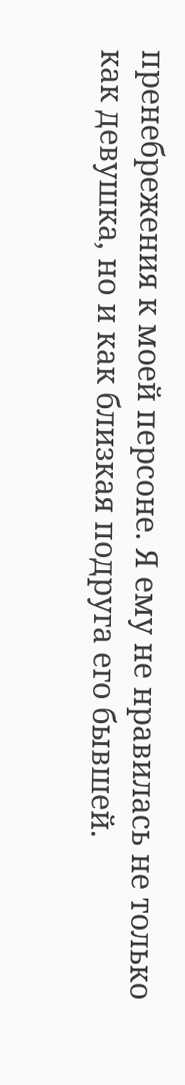пренебрежения к моей персоне. Я ему не нравилась не только как девушка, но и как близкая подруга его бывшей.